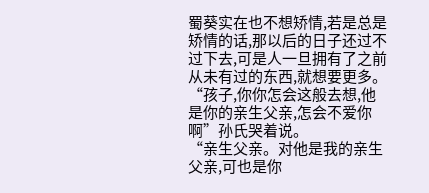蜀葵实在也不想矫情,若是总是矫情的话,那以后的日子还过不过下去,可是人一旦拥有了之前从未有过的东西,就想要更多。
“孩子,你你怎会这般去想,他是你的亲生父亲,怎会不爱你啊”孙氏哭着说。
“亲生父亲。对他是我的亲生父亲,可也是你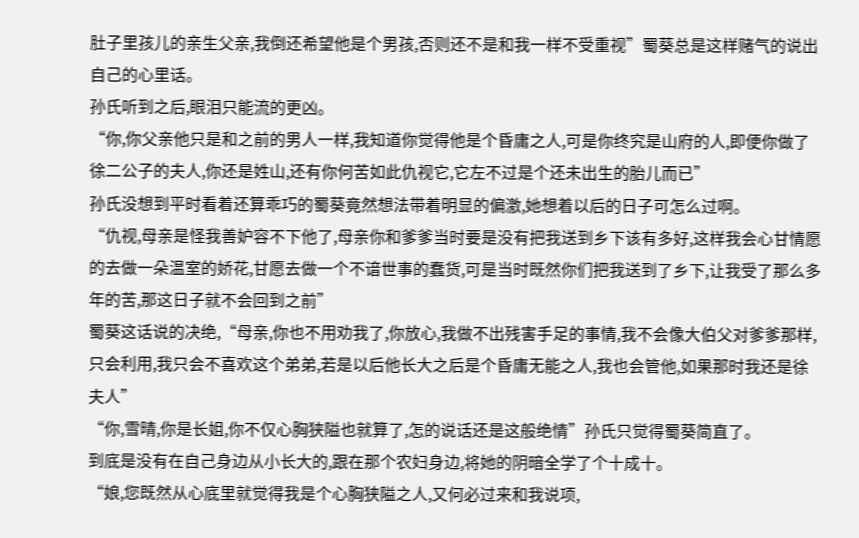肚子里孩儿的亲生父亲,我倒还希望他是个男孩,否则还不是和我一样不受重视”蜀葵总是这样赌气的说出自己的心里话。
孙氏听到之后,眼泪只能流的更凶。
“你,你父亲他只是和之前的男人一样,我知道你觉得他是个昏庸之人,可是你终究是山府的人,即便你做了徐二公子的夫人,你还是姓山,还有你何苦如此仇视它,它左不过是个还未出生的胎儿而已”
孙氏没想到平时看着还算乖巧的蜀葵竟然想法带着明显的偏激,她想着以后的日子可怎么过啊。
“仇视,母亲是怪我善妒容不下他了,母亲你和爹爹当时要是没有把我送到乡下该有多好,这样我会心甘情愿的去做一朵温室的娇花,甘愿去做一个不谙世事的蠢货,可是当时既然你们把我送到了乡下,让我受了那么多年的苦,那这日子就不会回到之前”
蜀葵这话说的决绝,“母亲,你也不用劝我了,你放心,我做不出残害手足的事情,我不会像大伯父对爹爹那样,只会利用,我只会不喜欢这个弟弟,若是以后他长大之后是个昏庸无能之人,我也会管他,如果那时我还是徐夫人”
“你,雪晴,你是长姐,你不仅心胸狭隘也就算了,怎的说话还是这般绝情”孙氏只觉得蜀葵简直了。
到底是没有在自己身边从小长大的,跟在那个农妇身边,将她的阴暗全学了个十成十。
“娘,您既然从心底里就觉得我是个心胸狭隘之人,又何必过来和我说项,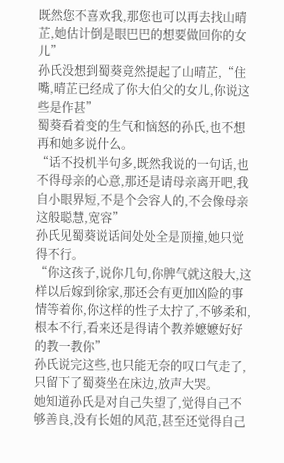既然您不喜欢我,那您也可以再去找山晴芷,她估计倒是眼巴巴的想要做回你的女儿”
孙氏没想到蜀葵竟然提起了山晴芷,“住嘴,晴芷已经成了你大伯父的女儿,你说这些是作甚”
蜀葵看着变的生气和恼怒的孙氏,也不想再和她多说什么。
“话不投机半句多,既然我说的一句话,也不得母亲的心意,那还是请母亲离开吧,我自小眼界短,不是个会容人的,不会像母亲这般聪慧,宽容”
孙氏见蜀葵说话间处处全是顶撞,她只觉得不行。
“你这孩子,说你几句,你脾气就这般大,这样以后嫁到徐家,那还会有更加凶险的事情等着你,你这样的性子太拧了,不够柔和,根本不行,看来还是得请个教养嬷嬷好好的教一教你”
孙氏说完这些,也只能无奈的叹口气走了,只留下了蜀葵坐在床边,放声大哭。
她知道孙氏是对自己失望了,觉得自己不够善良,没有长姐的风范,甚至还觉得自己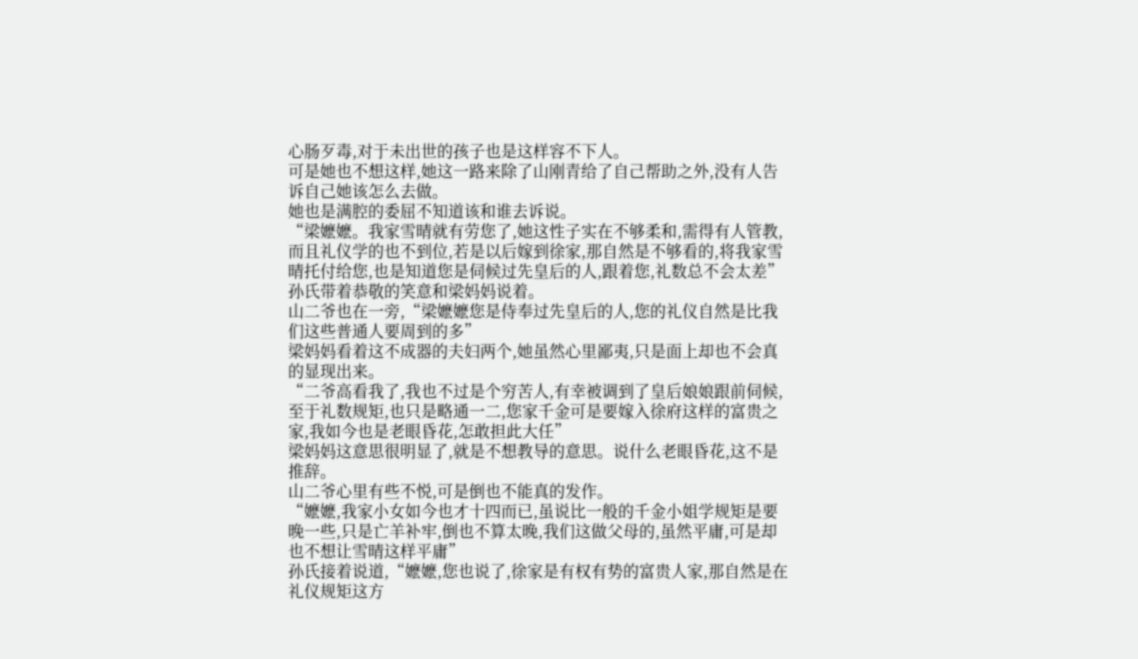心肠歹毒,对于未出世的孩子也是这样容不下人。
可是她也不想这样,她这一路来除了山刚青给了自己帮助之外,没有人告诉自己她该怎么去做。
她也是满腔的委屈不知道该和谁去诉说。
“梁嬷嬷。我家雪晴就有劳您了,她这性子实在不够柔和,需得有人管教,而且礼仪学的也不到位,若是以后嫁到徐家,那自然是不够看的,将我家雪晴托付给您,也是知道您是伺候过先皇后的人,跟着您,礼数总不会太差”孙氏带着恭敬的笑意和梁妈妈说着。
山二爷也在一旁,“梁嬷嬷您是侍奉过先皇后的人,您的礼仪自然是比我们这些普通人要周到的多”
梁妈妈看着这不成器的夫妇两个,她虽然心里鄙夷,只是面上却也不会真的显现出来。
“二爷高看我了,我也不过是个穷苦人,有幸被调到了皇后娘娘跟前伺候,至于礼数规矩,也只是略通一二,您家千金可是要嫁入徐府这样的富贵之家,我如今也是老眼昏花,怎敢担此大任”
梁妈妈这意思很明显了,就是不想教导的意思。说什么老眼昏花,这不是推辞。
山二爷心里有些不悦,可是倒也不能真的发作。
“嬷嬷,我家小女如今也才十四而已,虽说比一般的千金小姐学规矩是要晚一些,只是亡羊补牢,倒也不算太晚,我们这做父母的,虽然平庸,可是却也不想让雪晴这样平庸”
孙氏接着说道,“嬷嬷,您也说了,徐家是有权有势的富贵人家,那自然是在礼仪规矩这方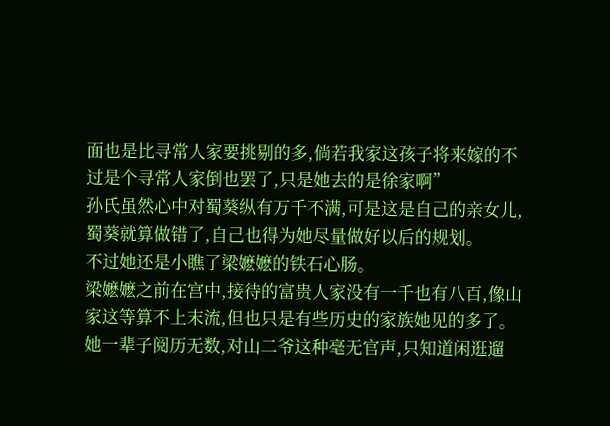面也是比寻常人家要挑剔的多,倘若我家这孩子将来嫁的不过是个寻常人家倒也罢了,只是她去的是徐家啊”
孙氏虽然心中对蜀葵纵有万千不满,可是这是自己的亲女儿,蜀葵就算做错了,自己也得为她尽量做好以后的规划。
不过她还是小瞧了梁嬷嬷的铁石心肠。
梁嬷嬷之前在宫中,接待的富贵人家没有一千也有八百,像山家这等算不上末流,但也只是有些历史的家族她见的多了。
她一辈子阅历无数,对山二爷这种毫无官声,只知道闲逛遛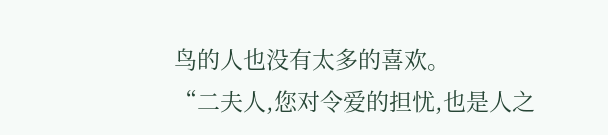鸟的人也没有太多的喜欢。
“二夫人,您对令爱的担忧,也是人之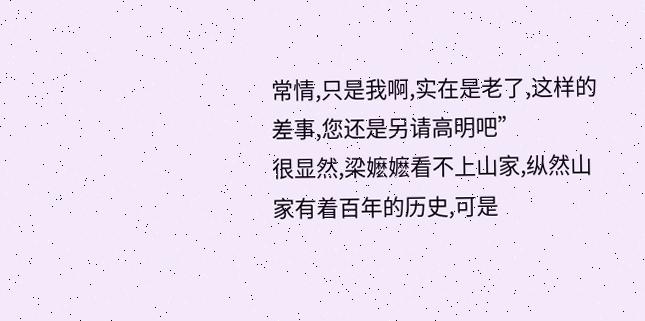常情,只是我啊,实在是老了,这样的差事,您还是另请高明吧”
很显然,梁嬷嬷看不上山家,纵然山家有着百年的历史,可是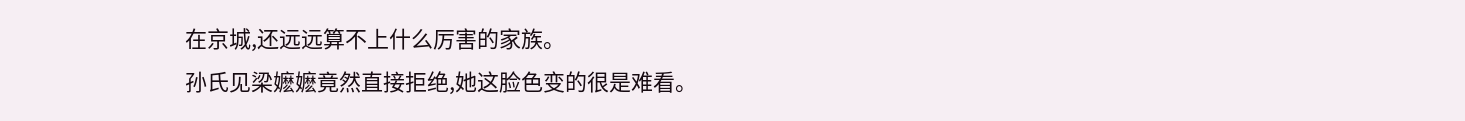在京城,还远远算不上什么厉害的家族。
孙氏见梁嬷嬷竟然直接拒绝,她这脸色变的很是难看。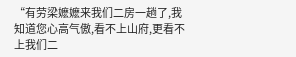“有劳梁嬷嬷来我们二房一趟了,我知道您心高气傲,看不上山府,更看不上我们二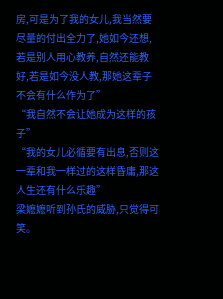房,可是为了我的女儿,我当然要尽量的付出全力了,她如今还想,若是别人用心教养,自然还能教好,若是如今没人教,那她这辈子不会有什么作为了”
“我自然不会让她成为这样的孩子”
“我的女儿必循要有出息,否则这一辈和我一样过的这样昏庸,那这人生还有什么乐趣”
梁嬷嬷听到孙氏的威胁,只觉得可笑。